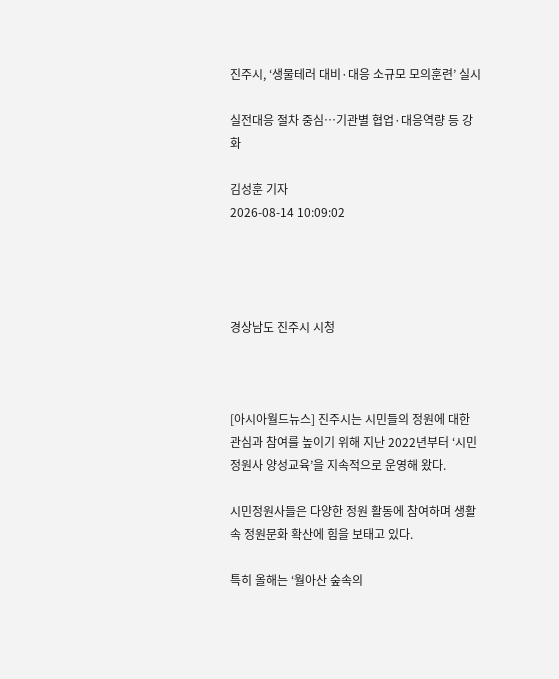진주시, ‘생물테러 대비·대응 소규모 모의훈련’ 실시

실전대응 절차 중심…기관별 협업·대응역량 등 강화

김성훈 기자
2026-08-14 10:09:02




경상남도 진주시 시청



[아시아월드뉴스] 진주시는 시민들의 정원에 대한 관심과 참여를 높이기 위해 지난 2022년부터 ‘시민정원사 양성교육’을 지속적으로 운영해 왔다.

시민정원사들은 다양한 정원 활동에 참여하며 생활 속 정원문화 확산에 힘을 보태고 있다.

특히 올해는 ‘월아산 숲속의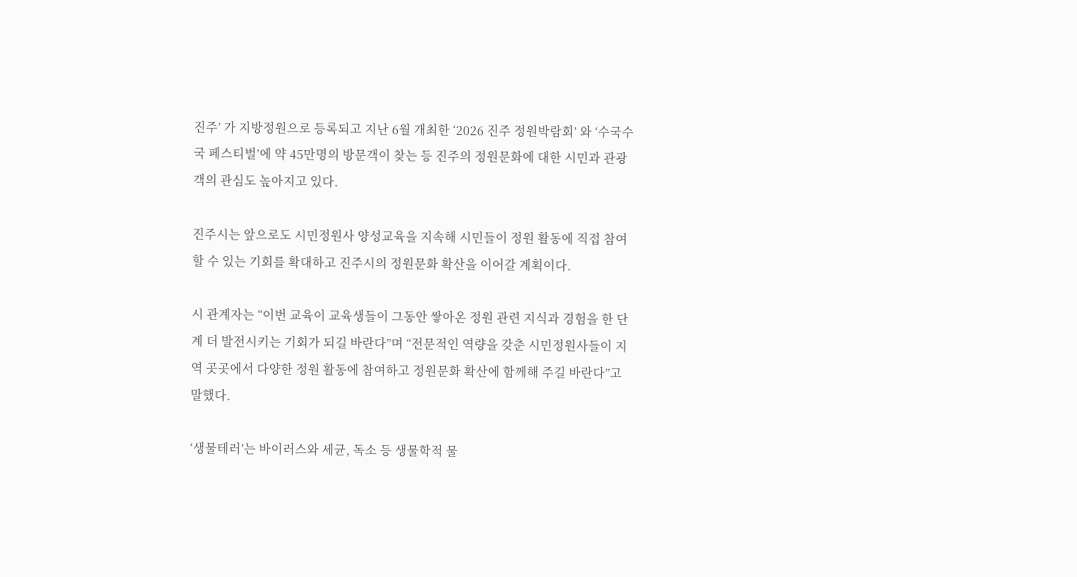진주’ 가 지방정원으로 등록되고 지난 6월 개최한 ‘2026 진주 정원박람회’ 와 ‘수국수국 페스티벌’에 약 45만명의 방문객이 찾는 등 진주의 정원문화에 대한 시민과 관광객의 관심도 높아지고 있다.

진주시는 앞으로도 시민정원사 양성교육을 지속해 시민들이 정원 활동에 직접 참여할 수 있는 기회를 확대하고 진주시의 정원문화 확산을 이어갈 계획이다.

시 관계자는 “이번 교육이 교육생들이 그동안 쌓아온 정원 관련 지식과 경험을 한 단계 더 발전시키는 기회가 되길 바란다”며 “전문적인 역량을 갖춘 시민정원사들이 지역 곳곳에서 다양한 정원 활동에 참여하고 정원문화 확산에 함께해 주길 바란다”고 말했다.

‘생물테러’는 바이러스와 세균, 독소 등 생물학적 물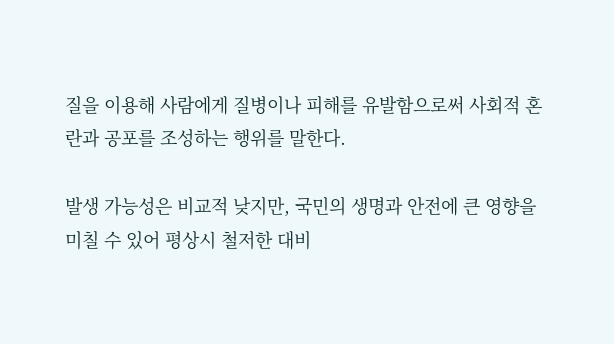질을 이용해 사람에게 질병이나 피해를 유발함으로써 사회적 혼란과 공포를 조성하는 행위를 말한다.

발생 가능성은 비교적 낮지만, 국민의 생명과 안전에 큰 영향을 미칠 수 있어 평상시 철저한 대비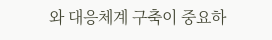와 대응체계 구축이 중요하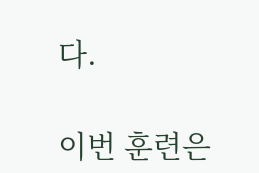다.

이번 훈련은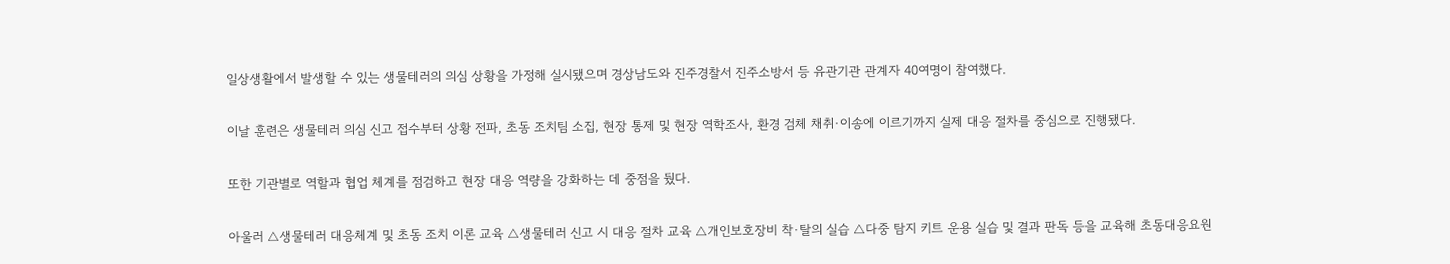일상생활에서 발생할 수 있는 생물테러의 의심 상황을 가정해 실시됐으며 경상남도와 진주경찰서 진주소방서 등 유관기관 관계자 40여명이 참여했다.

이날 훈련은 생물테러 의심 신고 접수부터 상황 전파, 초동 조치팀 소집, 현장 통제 및 현장 역학조사, 환경 검체 채취·이송에 이르기까지 실제 대응 절차를 중심으로 진행됐다.

또한 기관별로 역할과 협업 체계를 점검하고 현장 대응 역량을 강화하는 데 중점을 뒀다.

아울러 △생물테러 대응체계 및 초동 조치 이론 교육 △생물테러 신고 시 대응 절차 교육 △개인보호장비 착·탈의 실습 △다중 탐지 키트 운용 실습 및 결과 판독 등을 교육해 초동대응요원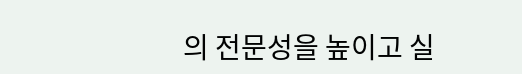의 전문성을 높이고 실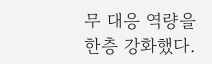무 대응 역량을 한층 강화했다.